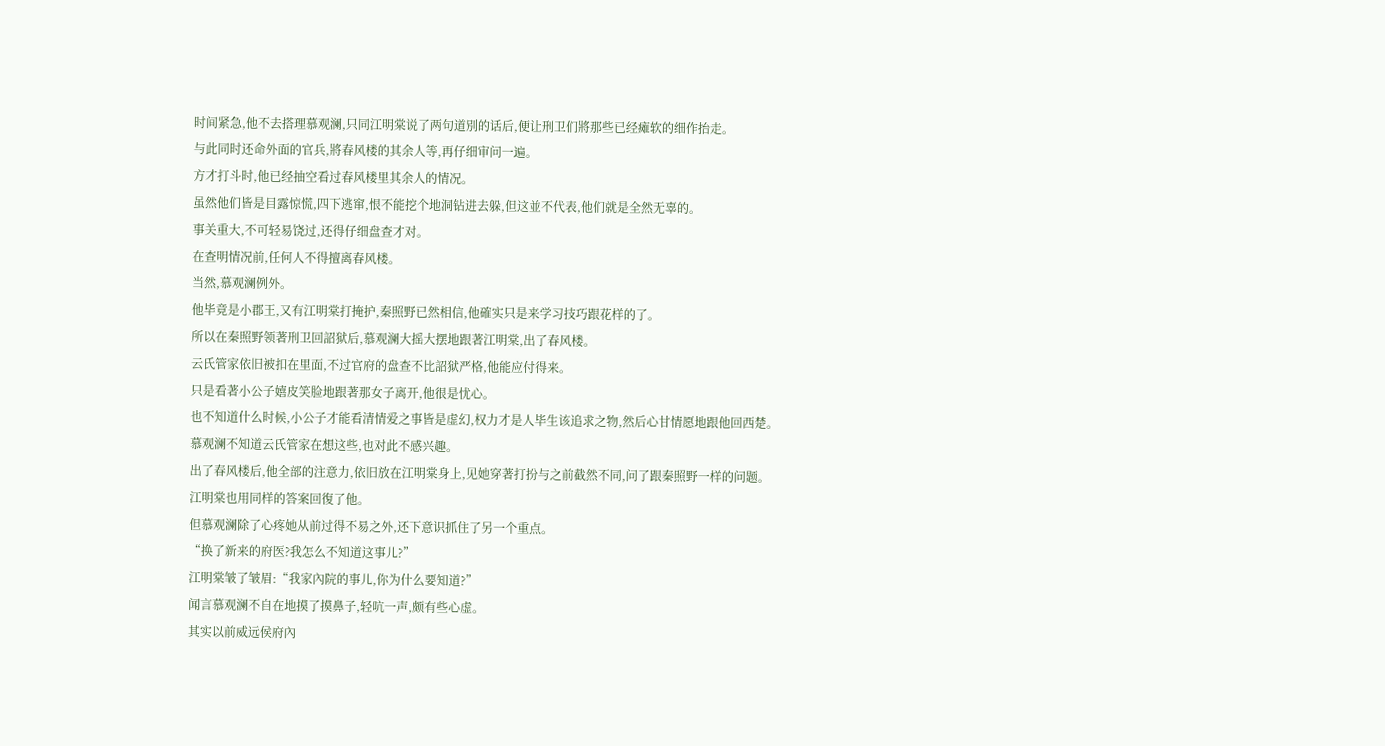时间紧急,他不去搭理慕观澜,只同江明棠说了两句道別的话后,便让刑卫们將那些已经瘫软的细作抬走。
与此同时还命外面的官兵,將春风楼的其余人等,再仔细审问一遍。
方才打斗时,他已经抽空看过春风楼里其余人的情况。
虽然他们皆是目露惊慌,四下逃窜,恨不能挖个地洞钻进去躲,但这並不代表,他们就是全然无辜的。
事关重大,不可轻易饶过,还得仔细盘查才对。
在查明情况前,任何人不得擅离春风楼。
当然,慕观澜例外。
他毕竟是小郡王,又有江明棠打掩护,秦照野已然相信,他確实只是来学习技巧跟花样的了。
所以在秦照野领著刑卫回詔狱后,慕观澜大摇大摆地跟著江明棠,出了春风楼。
云氏管家依旧被扣在里面,不过官府的盘查不比詔狱严格,他能应付得来。
只是看著小公子嬉皮笑脸地跟著那女子离开,他很是忧心。
也不知道什么时候,小公子才能看清情爱之事皆是虚幻,权力才是人毕生该追求之物,然后心甘情愿地跟他回西楚。
慕观澜不知道云氏管家在想这些,也对此不感兴趣。
出了春风楼后,他全部的注意力,依旧放在江明棠身上,见她穿著打扮与之前截然不同,问了跟秦照野一样的问题。
江明棠也用同样的答案回復了他。
但慕观澜除了心疼她从前过得不易之外,还下意识抓住了另一个重点。
“换了新来的府医?我怎么不知道这事儿?”
江明棠皱了皱眉:“我家內院的事儿,你为什么要知道?”
闻言慕观澜不自在地摸了摸鼻子,轻吭一声,颇有些心虚。
其实以前威远侯府內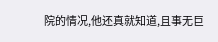院的情况,他还真就知道,且事无巨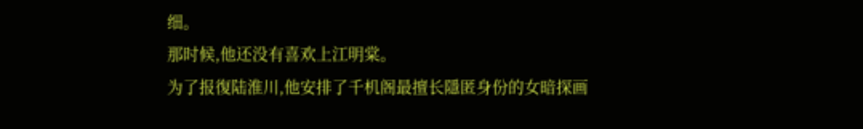细。
那时候,他还没有喜欢上江明棠。
为了报復陆淮川,他安排了千机阁最擅长隱匿身份的女暗探画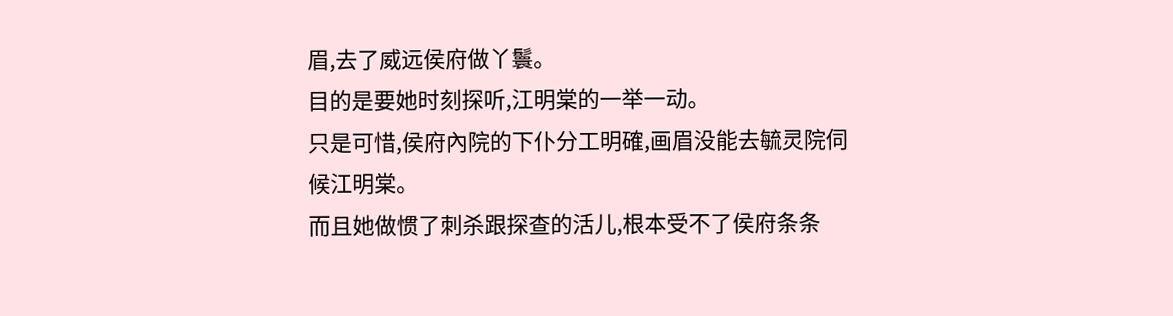眉,去了威远侯府做丫鬟。
目的是要她时刻探听,江明棠的一举一动。
只是可惜,侯府內院的下仆分工明確,画眉没能去毓灵院伺候江明棠。
而且她做惯了刺杀跟探查的活儿,根本受不了侯府条条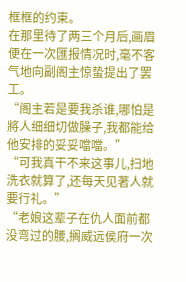框框的约束。
在那里待了两三个月后,画眉便在一次匯报情况时,毫不客气地向副阁主惊蛰提出了罢工。
“阁主若是要我杀谁,哪怕是將人细细切做臊子,我都能给他安排的妥妥噹噹。”
“可我真干不来这事儿,扫地洗衣就算了,还每天见著人就要行礼。”
“老娘这辈子在仇人面前都没弯过的腰,搁威远侯府一次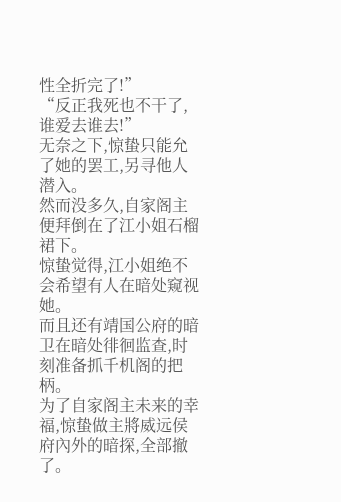性全折完了!”
“反正我死也不干了,谁爱去谁去!”
无奈之下,惊蛰只能允了她的罢工,另寻他人潜入。
然而没多久,自家阁主便拜倒在了江小姐石榴裙下。
惊蛰觉得,江小姐绝不会希望有人在暗处窥视她。
而且还有靖国公府的暗卫在暗处徘徊监查,时刻准备抓千机阁的把柄。
为了自家阁主未来的幸福,惊蛰做主將威远侯府內外的暗探,全部撤了。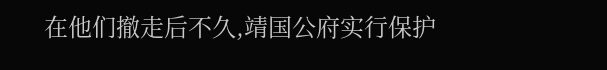在他们撤走后不久,靖国公府实行保护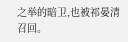之举的暗卫,也被祁晏清召回。